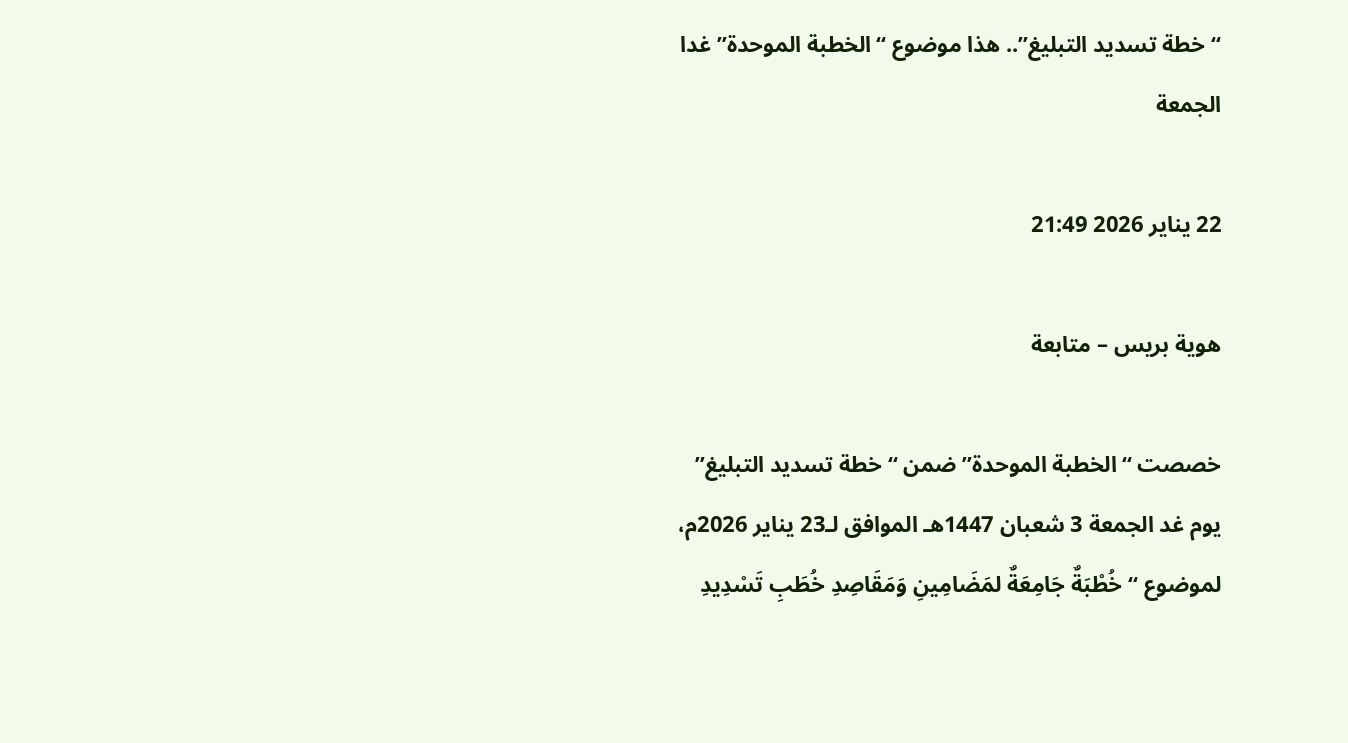“خطة تسديد التبليغ”.. هذا موضوع “الخطبة الموحدة” غدا الجمعة

22 يناير 2026 21:49

هوية بريس – متابعة

خصصت “الخطبة الموحدة” ضمن “خطة تسديد التبليغ” يوم غد الجمعة 3 شعبان 1447هـ الموافق لـ23 يناير 2026م، لموضوع “خُطْبَةٌ جَامِعَةٌ لمَضَامِينِ وَمَقَاصِدِ خُطَبِ تَسْدِيدِ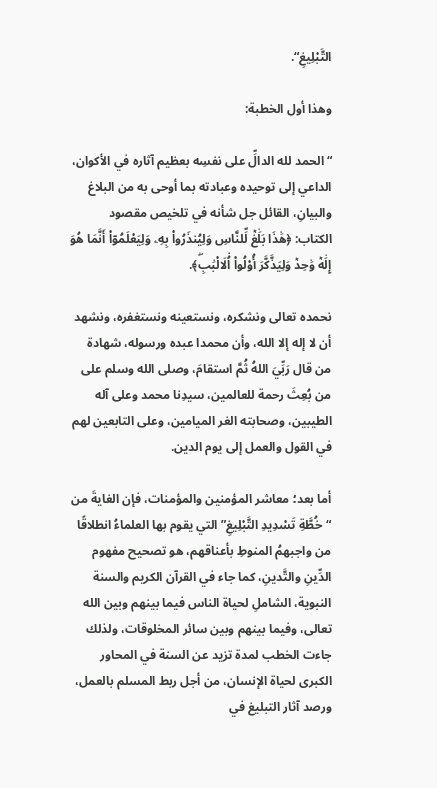التَّبْلِيغِ“.

وهذا أول الخطبة:

“الحمد لله الدالِّ على نفسِه بعظيم آثاره في الأكوان، الداعي إلى توحيده وعبادته بما أوحى به من البلاغ والبيانِ، القائل جل شأنه في تلخيص مقصود الكتاب: ﴿هَٰذَا بَلَٰغٞ لِّلنَّاسِ وَلِيُنذَرُواْ بِهِۦ وَلِيَعْلَمُوٓاْ أَنَّمَا هُوَ إِلَٰهٞ وَٰحِدٞ وَلِيَذَّكَّرَ أُوْلُواْ اُ۬لَالْبَٰبِۖ﴾.

نحمده تعالى ونشكره، ونستعينه ونستغفره، ونشهد أن لا إله إلا الله، وأن محمدا عبده ورسوله، شهادة من قال رَبِّيَ اللهُ ثُمَّ استقامَ، وصلى الله وسلم على من بُعِثَ رحمة للعالمين، سيدِنا محمد وعلى آله الطيبين، وصحابته الغر الميامين، وعلى التابعين لهم في القول والعمل إلى يوم الدين.

أما بعد؛ معاشر المؤمنين والمؤمنات، فإن الغايةَ من “خُطَّةِ تَسْدِيدِ التَّبْلِيغِ” التي يقوم بها العلماءُ انطلاقًا من واجبهمُ المنوطِ بأعناقهم، هو تصحيح مفهوم الدِّينِ والتَّدينِ، كما جاء في القرآن الكريم والسنة النبوية، الشاملِ لحياة الناس فيما بينهم وبين الله تعالى، وفيما بينهم وبين سائر المخلوقات، ولذلك جاءت الخطب لمدة تزيد عن السنة في المحاور الكبرى لحياة الإنسان، من أجل ربط المسلم بالعمل، ورصد آثار التبليغ في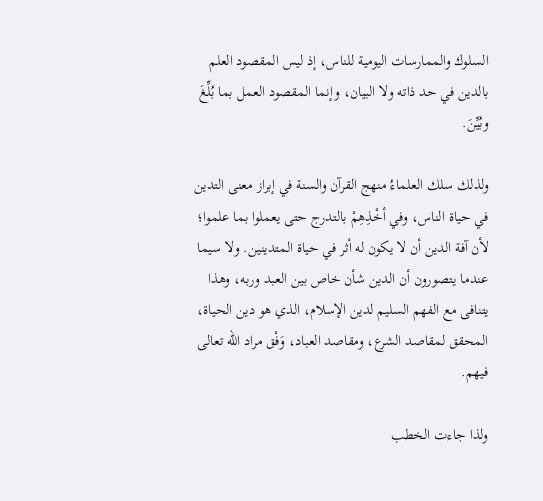السلوك والممارسات اليومية للناس، إذ ليس المقصود العلم بالدين في حد ذاته ولا البيان، وإنما المقصود العمل بما بُلِّغَ وبُيِّنَ.

ولذلك سلك العلماءُ منهج القرآن والسنة في إبراز معنى التدين في حياة الناس، وفي أخْذِهِمْ بالتدرج حتى يعملوا بما علموا؛ لأن آفة الدين أن لا يكون له أثر في حياة المتدينين. ولا سيما عندما يتصورون أن الدين شأن خاص بين العبد وربه، وهذا يتنافى مع الفهم السليم لدين الإسلام، الذي هو دين الحياة، المحقق لمقاصد الشرع، ومقاصد العباد، وَفْق مراد الله تعالى فيهم.

ولذا جاءت الخطب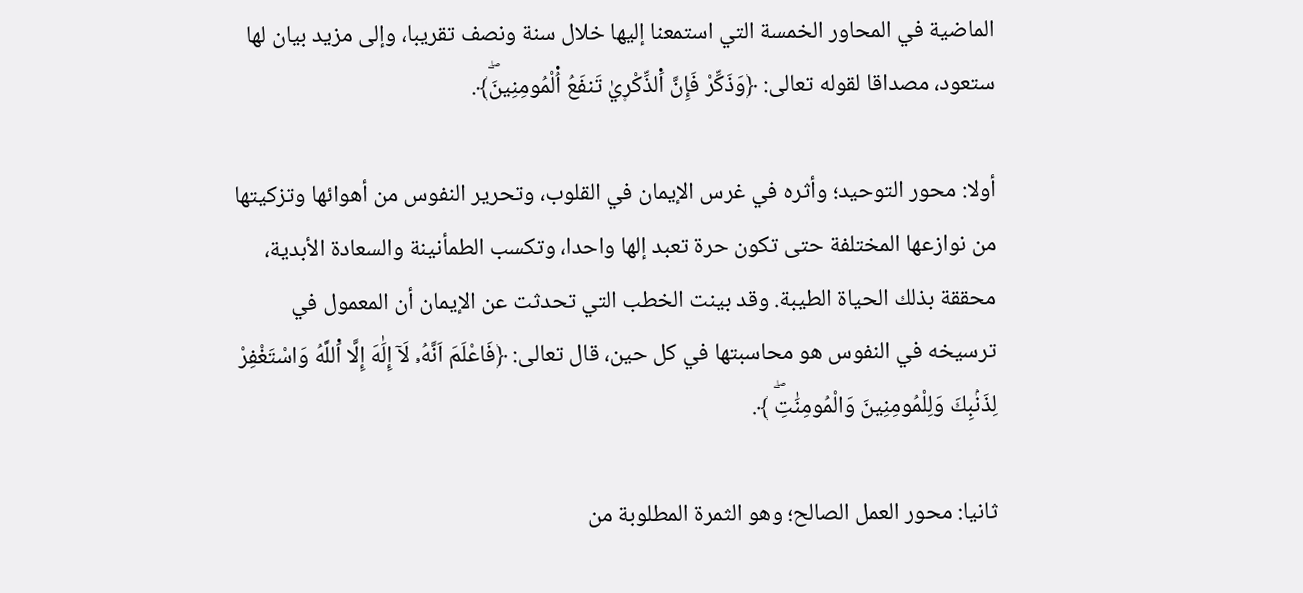الماضية في المحاور الخمسة التي استمعنا إليها خلال سنة ونصف تقريبا، وإلى مزيد بيان لها ستعود، مصداقا لقوله تعالى: ﴿وَذَكِّرْ فَإِنَّ اَ۬لذِّكْر۪يٰ تَنفَعُ اُ۬لْمُومِنِينَۖ﴾.

أولا: محور التوحيد؛ وأثره في غرس الإيمان في القلوب، وتحرير النفوس من أهوائها وتزكيتها من نوازعها المختلفة حتى تكون حرة تعبد إلها واحدا، وتكسب الطمأنينة والسعادة الأبدية، محققة بذلك الحياة الطيبة. وقد بينت الخطب التي تحدثت عن الإيمان أن المعمول في ترسيخه في النفوس هو محاسبتها في كل حين، قال تعالى: ﴿فَاعْلَمَ اَنَّهُۥ لَآ إِلَٰهَ إِلَّا اَ۬للَّهُ وَاسْتَغْفِرْ لِذَنۢبِكَ وَلِلْمُومِنِينَ وَالْمُومِنَٰتِۖ ﴾.

ثانيا: محور العمل الصالح؛ وهو الثمرة المطلوبة من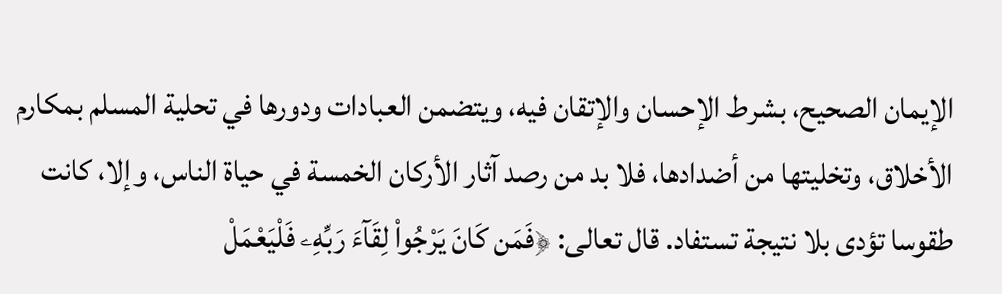الإيمان الصحيح، بشرط الإحسان والإتقان فيه، ويتضمن العبادات ودورها في تحلية المسلم بمكارم الأخلاق، وتخليتها من أضدادها، فلا بد من رصد آثار الأركان الخمسة في حياة الناس، وإلا، كانت طقوسا تؤدى بلا نتيجة تستفاد. قال تعالى: ﴿فَمَن كَانَ يَرْجُواْ لِقَآءَ رَبِّهِۦ فَلْيَعْمَلْ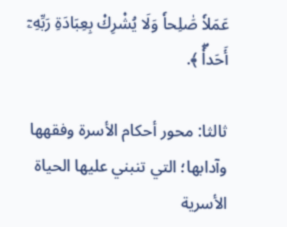عَمَلاٗ صَٰلِحاٗ وَلَا يُشْرِكْ بِعِبَادَةِ رَبِّهِۦٓ أَحَداٗۖ ﴾.

ثالثا: محور أحكام الأسرة وفقهها وآدابها؛ التي تنبني عليها الحياة الأسرية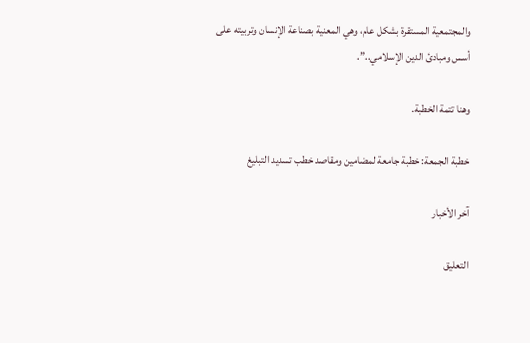والمجتمعية المستقرة بشكل عام، وهي المعنية بصناعة الإنسان وتربيته على أسس ومبادئ الدين الإسلامي..”.

وهنا تتمة الخطبة.

خطبة الجمعة: خطبة جامعة لمضامين ومقاصد خطب تسديد التبليغ

آخر الأخبار

التعليق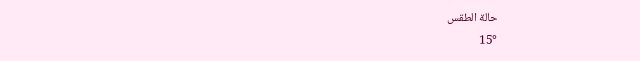حالة الطقس
15°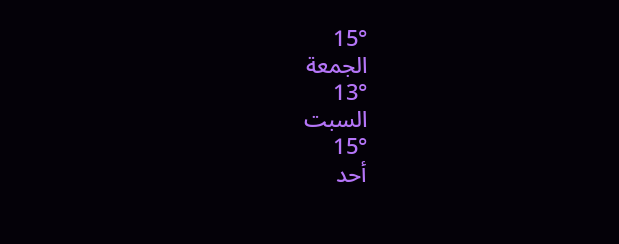15°
الجمعة
13°
السبت
15°
أحد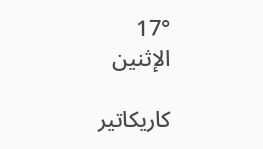17°
الإثنين

كاريكاتير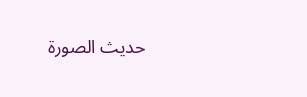حديث الصورة